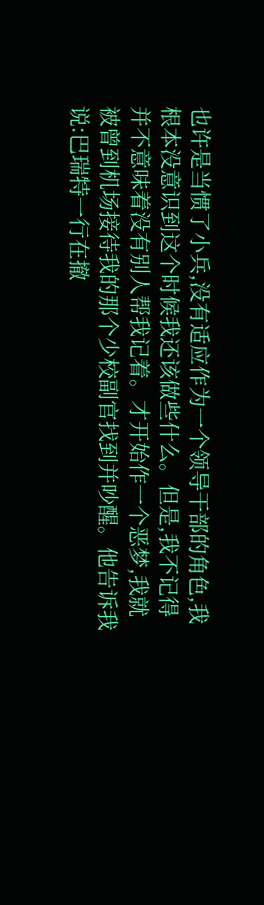也许是当惯了小兵,没有适应作为一个领导干部的角色,我根本没意识到这个时候我还该做些什么。但是,我不记得并不意味着没有别人帮我记着。才开始作一个恶梦,我就被曾到机场接待我的那个少校副官找到并吵醒。他告诉我说:巴瑞特一行在撤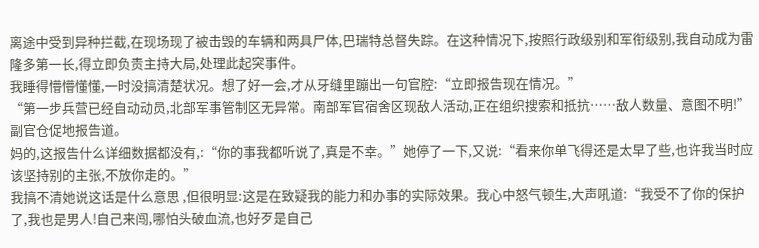离途中受到异种拦截,在现场现了被击毁的车辆和两具尸体,巴瑞特总督失踪。在这种情况下,按照行政级别和军衔级别,我自动成为雷隆多第一长,得立即负责主持大局,处理此起突事件。
我睡得懵懵懂懂,一时没搞清楚状况。想了好一会,才从牙缝里蹦出一句官腔:“立即报告现在情况。”
“第一步兵营已经自动动员,北部军事管制区无异常。南部军官宿舍区现敌人活动,正在组织搜索和抵抗……敌人数量、意图不明!”副官仓促地报告道。
妈的,这报告什么详细数据都没有,:“你的事我都听说了,真是不幸。”她停了一下,又说:“看来你单飞得还是太早了些,也许我当时应该坚持别的主张,不放你走的。”
我搞不清她说这话是什么意思 ,但很明显:这是在致疑我的能力和办事的实际效果。我心中怒气顿生,大声吼道:“我受不了你的保护了,我也是男人!自己来闯,哪怕头破血流,也好歹是自己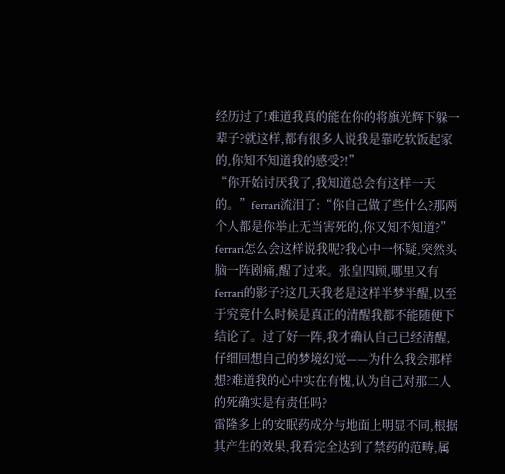经历过了!难道我真的能在你的将旗光辉下躲一辈子?就这样,都有很多人说我是靠吃软饭起家的,你知不知道我的感受?!”
“你开始讨厌我了,我知道总会有这样一天的。”ferrari流泪了:“你自己做了些什么?那两个人都是你举止无当害死的,你又知不知道?”
ferrari怎么会这样说我呢?我心中一怀疑,突然头脑一阵剧痛,醒了过来。张皇四顾,哪里又有ferrari的影子?这几天我老是这样半梦半醒,以至于究竟什么时候是真正的清醒我都不能随便下结论了。过了好一阵,我才确认自己已经清醒,仔细回想自己的梦境幻觉——为什么我会那样想?难道我的心中实在有愧,认为自己对那二人的死确实是有责任吗?
雷隆多上的安眠药成分与地面上明显不同,根据其产生的效果,我看完全达到了禁药的范畴,属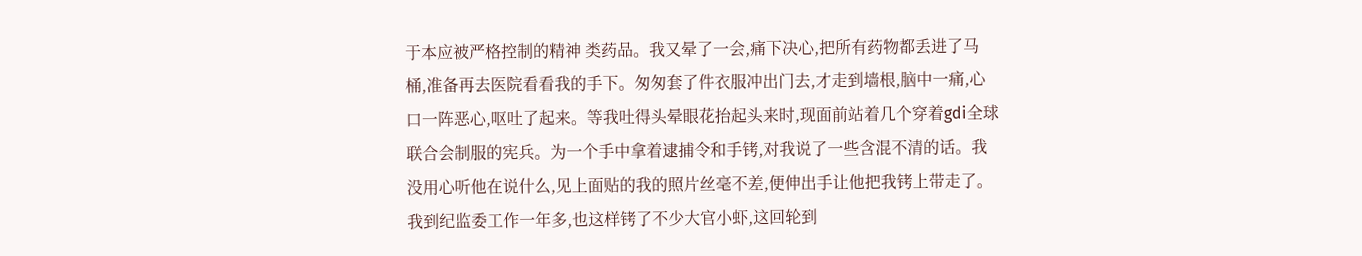于本应被严格控制的精神 类药品。我又晕了一会,痛下决心,把所有药物都丢进了马桶,准备再去医院看看我的手下。匆匆套了件衣服冲出门去,才走到墙根,脑中一痛,心口一阵恶心,呕吐了起来。等我吐得头晕眼花抬起头来时,现面前站着几个穿着gdi全球联合会制服的宪兵。为一个手中拿着逮捕令和手铐,对我说了一些含混不清的话。我没用心听他在说什么,见上面贴的我的照片丝毫不差,便伸出手让他把我铐上带走了。我到纪监委工作一年多,也这样铐了不少大官小虾,这回轮到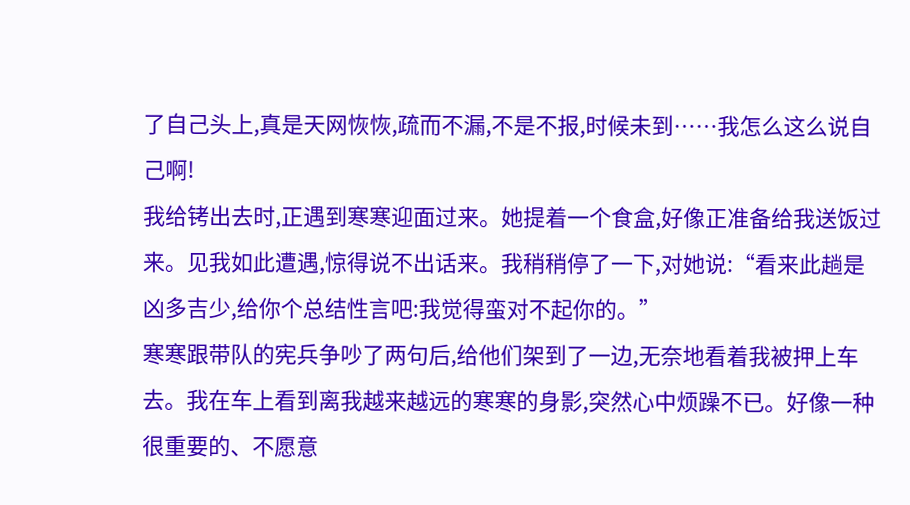了自己头上,真是天网恢恢,疏而不漏,不是不报,时候未到……我怎么这么说自己啊!
我给铐出去时,正遇到寒寒迎面过来。她提着一个食盒,好像正准备给我送饭过来。见我如此遭遇,惊得说不出话来。我稍稍停了一下,对她说:“看来此趟是凶多吉少,给你个总结性言吧:我觉得蛮对不起你的。”
寒寒跟带队的宪兵争吵了两句后,给他们架到了一边,无奈地看着我被押上车去。我在车上看到离我越来越远的寒寒的身影,突然心中烦躁不已。好像一种很重要的、不愿意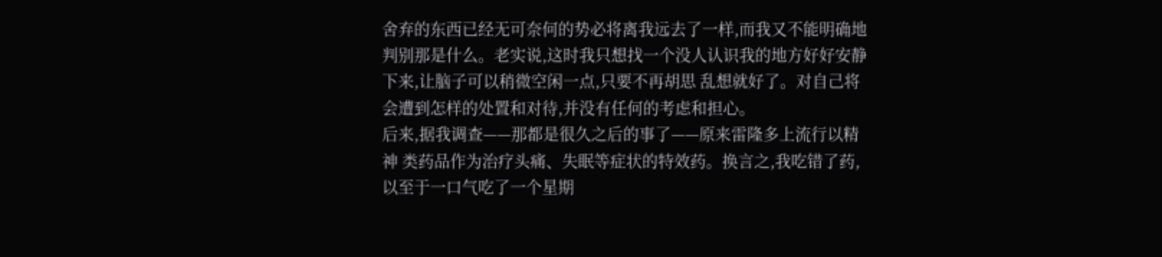舍弃的东西已经无可奈何的势必将离我远去了一样,而我又不能明确地判别那是什么。老实说,这时我只想找一个没人认识我的地方好好安静下来,让脑子可以稍微空闲一点,只要不再胡思 乱想就好了。对自己将会遭到怎样的处置和对待,并没有任何的考虑和担心。
后来,据我调查——那都是很久之后的事了——原来雷隆多上流行以精神 类药品作为治疗头痛、失眠等症状的特效药。换言之,我吃错了药,以至于一口气吃了一个星期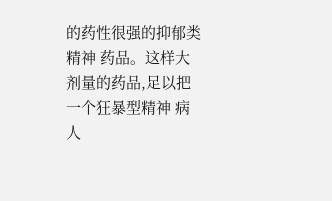的药性很强的抑郁类精神 药品。这样大剂量的药品,足以把一个狂暴型精神 病人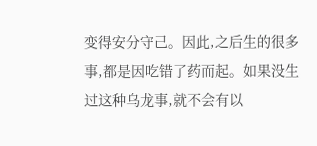变得安分守己。因此,之后生的很多事,都是因吃错了药而起。如果没生过这种乌龙事,就不会有以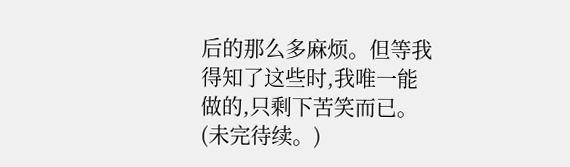后的那么多麻烦。但等我得知了这些时,我唯一能做的,只剩下苦笑而已。(未完待续。)